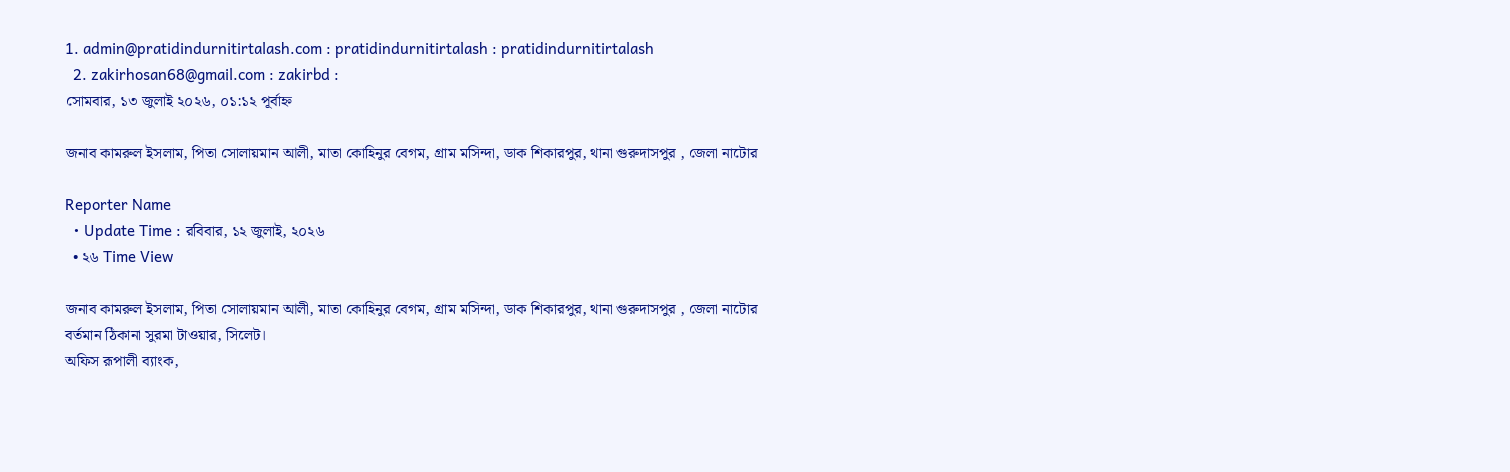1. admin@pratidindurnitirtalash.com : pratidindurnitirtalash : pratidindurnitirtalash
  2. zakirhosan68@gmail.com : zakirbd :
সোমবার, ১৩ জুলাই ২০২৬, ০১:১২ পূর্বাহ্ন

জনাব কামরুল ইসলাম, পিতা সোলায়মান আলী, মাতা কোহিনুর বেগম, গ্রাম মসিন্দা, ডাক শিকারপুর, থানা গুরুদাসপুর , জেলা নাটোর

Reporter Name
  • Update Time : রবিবার, ১২ জুলাই, ২০২৬
  • ২৬ Time View

জনাব কামরুল ইসলাম, পিতা সোলায়মান আলী, মাতা কোহিনুর বেগম, গ্রাম মসিন্দা, ডাক শিকারপুর, থানা গুরুদাসপুর , জেলা নাটোর
বর্তমান ঠিকানা সুরমা টাওয়ার, সিলেট।
অফিস রূপালী ব্যাংক,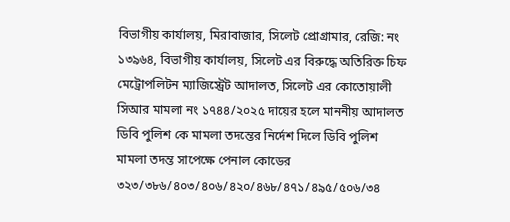বিভাগীয় কার্যালয়, মিরাবাজার, সিলেট প্রোগ্রামার, রেজি: নং ১৩৯৬৪, বিভাগীয় কার্যালয়, সিলেট এর বিরুদ্ধে অতিরিক্ত চিফ মেট্রোপলিটন ম্যাজিস্ট্রেট আদালত, সিলেট এর কোতোয়ালী সিআর মামলা নং ১৭৪৪/২০২৫ দায়ের হলে মাননীয় আদালত ডিবি পুলিশ কে মামলা তদন্তের নির্দেশ দিলে ডিবি পুলিশ মামলা তদন্ত সাপেক্ষে পেনাল কোডের ৩২৩/৩৮৬/৪০৩/৪০৬/৪২০/৪৬৮/৪৭১/৪৯৫/৫০৬/৩৪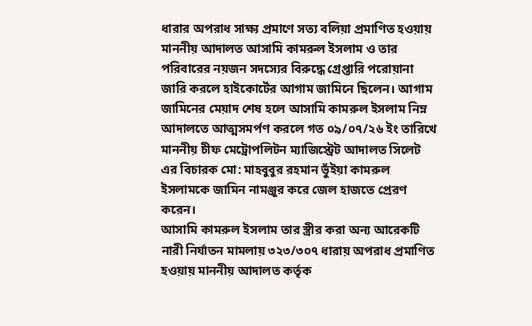ধারার অপরাধ সাক্ষ্য প্রমাণে সত্য বলিয়া প্রমাণিত হওয়ায় মাননীয় আদালত আসামি কামরুল ইসলাম ও তার পরিবারের নয়জন সদস্যের বিরুদ্ধে গ্রেপ্তারি পরোয়ানা জারি করলে হাইকোর্টের আগাম জামিনে ছিলেন। আগাম জামিনের মেয়াদ শেষ হলে আসামি কামরুল ইসলাম নিম্ন আদালতে আত্মসমর্পণ করলে গত ০৯/০৭/২৬ ইং তারিখে মাননীয় চীফ মেট্রোপলিটন ম্যাজিস্ট্রেট আদালত সিলেট এর বিচারক মো: মাহবুবুর রহমান ভুঁইয়া কামরুল ইসলামকে জামিন নামঞ্জুর করে জেল হাজতে প্রেরণ করেন।
আসামি কামরুল ইসলাম তার স্ত্রীর করা অন্য আরেকটি নারী নির্যাতন মামলায় ৩২৩/৩০৭ ধারায় অপরাধ প্রমাণিত হওয়ায় মাননীয় আদালত কর্তৃক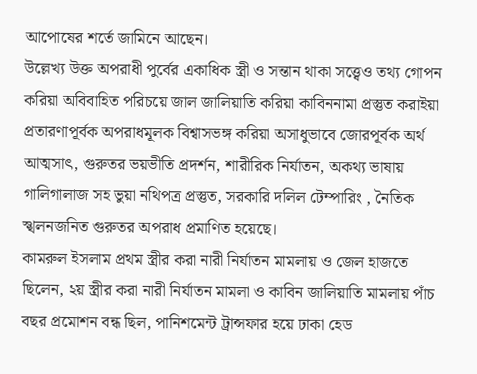আপোষের শর্তে জামিনে আছেন।
উল্লেখ্য উক্ত অপরাধী পুর্বের একাধিক স্ত্রী ও সন্তান থাকা সত্ত্বেও তথ্য গোপন করিয়া অবিবাহিত পরিচয়ে জাল জালিয়াতি করিয়া কাবিননামা প্রস্তুত করাইয়া প্রতারণাপূর্বক অপরাধমূলক বিশ্বাসভঙ্গ করিয়া অসাধুভাবে জোরপূর্বক অর্থ আত্মসাৎ, গুরুতর ভয়ভীতি প্রদর্শন, শারীরিক নির্যাতন, অকথ্য ভাষায় গালিগালাজ সহ ভুয়া নথিপত্র প্রস্তুত, সরকারি দলিল টেম্পারিং , নৈতিক স্খলনজনিত গুরুতর অপরাধ প্রমাণিত হয়েছে।
কামরুল ইসলাম প্রথম স্ত্রীর করা নারী নির্যাতন মামলায় ও জেল হাজতে ছিলেন, ২য় স্ত্রীর করা নারী নির্যাতন মামলা ও কাবিন জালিয়াতি মামলায় পাঁচ বছর প্রমোশন বন্ধ ছিল, পানিশমেন্ট ট্রান্সফার হয়ে ঢাকা হেড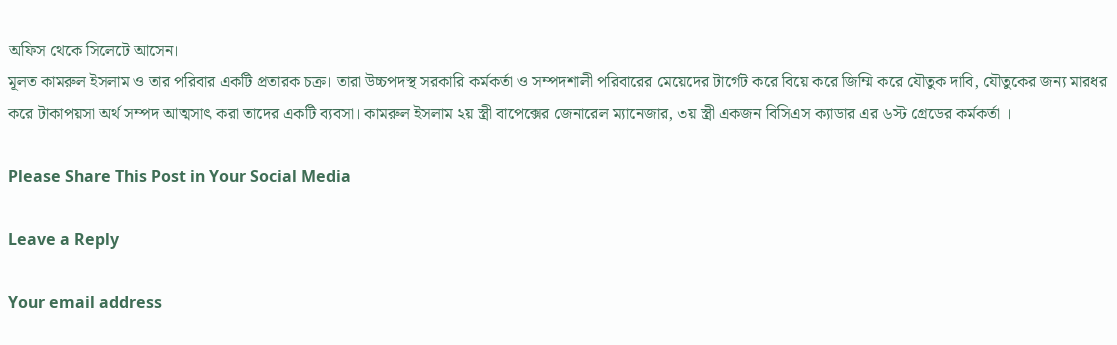অফিস থেকে সিলেটে আসেন।
মূলত কামরুল ইসলাম ও তার পরিবার একটি প্রতারক চক্র। তারা উচ্চপদস্থ সরকারি কর্মকর্তা ও সম্পদশালী পরিবারের মেয়েদের টার্গেট করে বিয়ে করে জিম্মি করে যৌতুক দাবি, যৌতুকের জন্য মারধর করে টাকাপয়সা অর্থ সম্পদ আত্মসাৎ করা তাদের একটি ব্যবসা। কামরুল ইসলাম ২য় স্ত্রী বাপেক্সের জেনারেল ম্যানেজার, ৩য় স্ত্রী একজন বিসিএস ক্যাডার এর ৬স্ট গ্রেডের কর্মকর্তা ।

Please Share This Post in Your Social Media

Leave a Reply

Your email address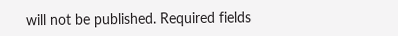will not be published. Required fields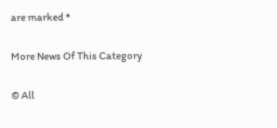are marked *

More News Of This Category

© All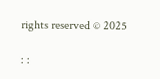rights reserved © 2025

: :